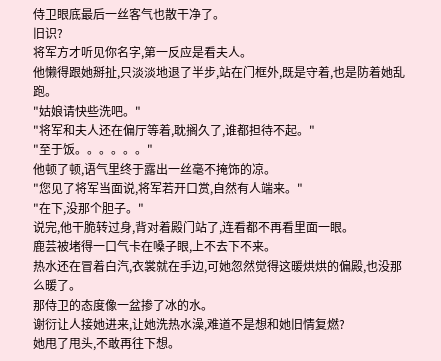侍卫眼底最后一丝客气也散干净了。
旧识?
将军方才听见你名字,第一反应是看夫人。
他懒得跟她掰扯,只淡淡地退了半步,站在门框外,既是守着,也是防着她乱跑。
"姑娘请快些洗吧。"
"将军和夫人还在偏厅等着,耽搁久了,谁都担待不起。"
"至于饭。。。。。。"
他顿了顿,语气里终于露出一丝毫不掩饰的凉。
"您见了将军当面说,将军若开口赏,自然有人端来。"
"在下,没那个胆子。"
说完,他干脆转过身,背对着殿门站了,连看都不再看里面一眼。
鹿芸被堵得一口气卡在嗓子眼,上不去下不来。
热水还在冒着白汽,衣裳就在手边,可她忽然觉得这暖烘烘的偏殿,也没那么暖了。
那侍卫的态度像一盆掺了冰的水。
谢衍让人接她进来,让她洗热水澡,难道不是想和她旧情复燃?
她甩了甩头,不敢再往下想。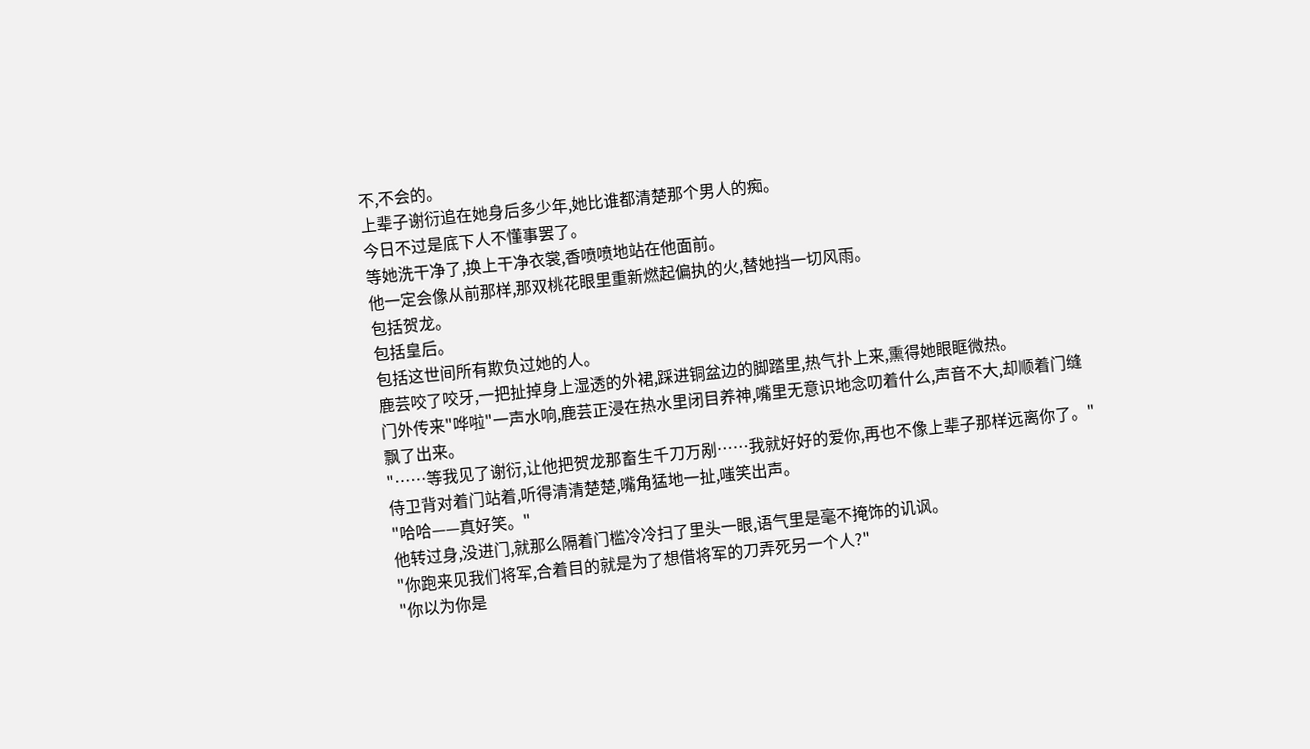不,不会的。
上辈子谢衍追在她身后多少年,她比谁都清楚那个男人的痴。
今日不过是底下人不懂事罢了。
等她洗干净了,换上干净衣裳,香喷喷地站在他面前。
他一定会像从前那样,那双桃花眼里重新燃起偏执的火,替她挡一切风雨。
包括贺龙。
包括皇后。
包括这世间所有欺负过她的人。
鹿芸咬了咬牙,一把扯掉身上湿透的外裙,踩进铜盆边的脚踏里,热气扑上来,熏得她眼眶微热。
门外传来"哗啦"一声水响,鹿芸正浸在热水里闭目养神,嘴里无意识地念叨着什么,声音不大,却顺着门缝飘了出来。
"……等我见了谢衍,让他把贺龙那畜生千刀万剐……我就好好的爱你,再也不像上辈子那样远离你了。"
侍卫背对着门站着,听得清清楚楚,嘴角猛地一扯,嗤笑出声。
"哈哈——真好笑。"
他转过身,没进门,就那么隔着门槛冷冷扫了里头一眼,语气里是毫不掩饰的讥讽。
"你跑来见我们将军,合着目的就是为了想借将军的刀弄死另一个人?"
"你以为你是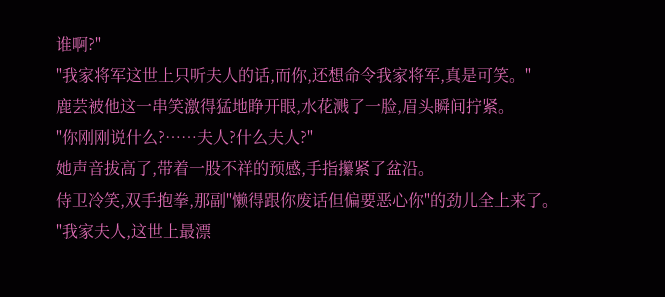谁啊?"
"我家将军这世上只听夫人的话,而你,还想命令我家将军,真是可笑。"
鹿芸被他这一串笑激得猛地睁开眼,水花溅了一脸,眉头瞬间拧紧。
"你刚刚说什么?……夫人?什么夫人?"
她声音拔高了,带着一股不祥的预感,手指攥紧了盆沿。
侍卫冷笑,双手抱拳,那副"懒得跟你废话但偏要恶心你"的劲儿全上来了。
"我家夫人,这世上最漂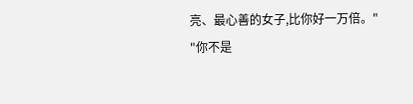亮、最心善的女子,比你好一万倍。"
"你不是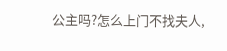公主吗?怎么上门不找夫人,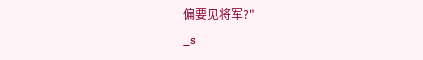偏要见将军?"
_s